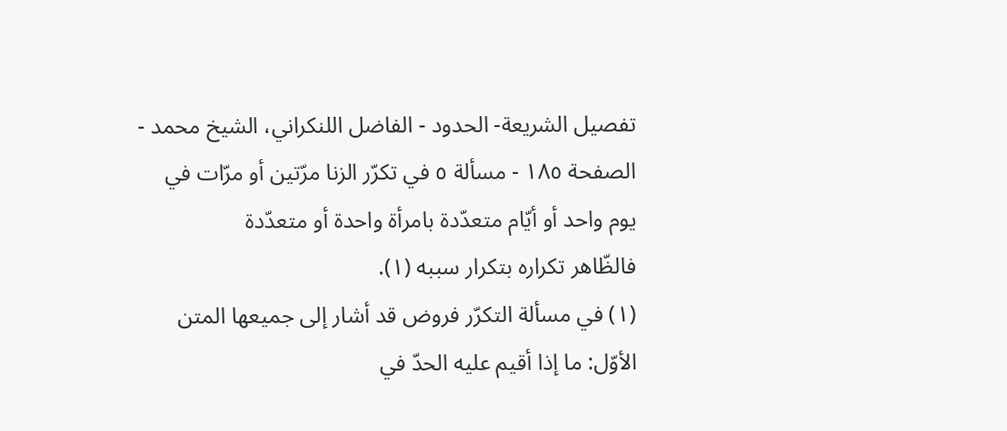تفصيل الشريعة- الحدود - الفاضل اللنكراني، الشيخ محمد - الصفحة ١٨٥ - مسألة ٥ في تكرّر الزنا مرّتين أو مرّات في يوم واحد أو أيّام متعدّدة بامرأة واحدة أو متعدّدة
فالظّاهر تكراره بتكرار سببه (١).
(١) في مسألة التكرّر فروض قد أشار إلى جميعها المتن الأوّل: ما إذا أقيم عليه الحدّ في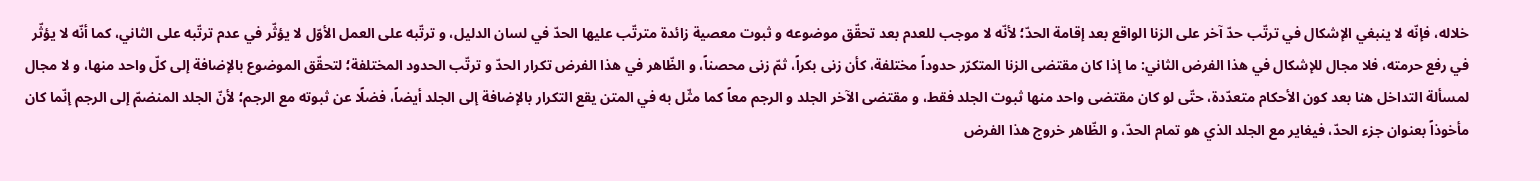خلاله، فإنّه لا ينبغي الإشكال في ترتّب حدّ آخر على الزنا الواقع بعد إقامة الحدّ؛ لأنّه لا موجب للعدم بعد تحقّق موضوعه و ثبوت معصية زائدة مترتّب عليها الحدّ في لسان الدليل، و ترتّبه على العمل الأوّل لا يؤثّر في عدم ترتّبه على الثاني، كما أنّه لا يؤثّر في رفع حرمته، فلا مجال للإشكال في هذا الفرض الثاني: ما إذا كان مقتضى الزنا المتكرّر حدوداً مختلفة، كأن زنى بكراً، ثمّ زنى محصناً، و الظّاهر في هذا الفرض تكرار الحدّ و ترتّب الحدود المختلفة؛ لتحقّق الموضوع بالإضافة إلى كلّ واحد منها، و لا مجال لمسألة التداخل هنا بعد كون الأحكام متعدّدة، حتّى لو كان مقتضى واحد منها ثبوت الجلد فقط، و مقتضى الآخر الجلد و الرجم معاً كما مثّل به في المتن يقع التكرار بالإضافة إلى الجلد أيضاً، فضلًا عن ثبوته مع الرجم؛ لأنّ الجلد المنضمّ إلى الرجم إنّما كان مأخوذاً بعنوان جزء الحدّ، فيغاير مع الجلد الذي هو تمام الحدّ، و الظّاهر خروج هذا الفرض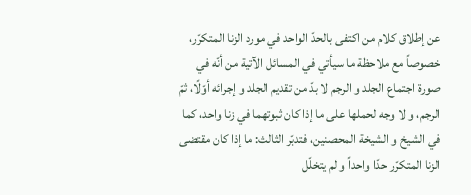عن إطلاق كلام من اكتفى بالحدّ الواحد في مورد الزنا المتكرّر، خصوصاً مع ملاحظة ما سيأتي في المسائل الآتية من أنّه في صورة اجتماع الجلد و الرجم لا بدّ من تقديم الجلد و إجرائه أوّلًا، ثمّ الرجم، و لا وجه لحملها على ما إذا كان ثبوتهما في زنا واحد، كما في الشيخ و الشيخة المحصنين، فتدبّر الثالث: ما إذا كان مقتضى الزنا المتكرّر حدّا واحداً و لم يتخلّل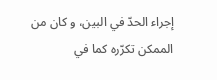إجراء الحدّ في البين، و كان من الممكن تكرّره كما في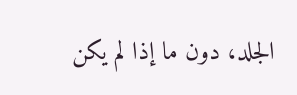الجلد، دون ما إذا لم يكن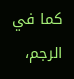كما في الرجم،